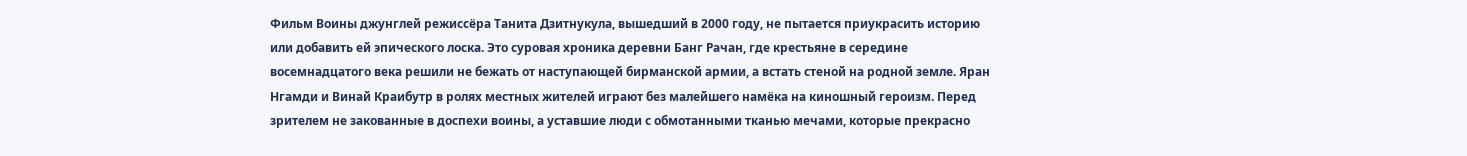Фильм Воины джунглей режиссёра Танита Дзитнукула, вышедший в 2000 году, не пытается приукрасить историю или добавить ей эпического лоска. Это суровая хроника деревни Банг Рачан, где крестьяне в середине восемнадцатого века решили не бежать от наступающей бирманской армии, а встать стеной на родной земле. Яран Нгамди и Винай Краибутр в ролях местных жителей играют без малейшего намёка на киношный героизм. Перед зрителем не закованные в доспехи воины, а уставшие люди с обмотанными тканью мечами, которые прекрасно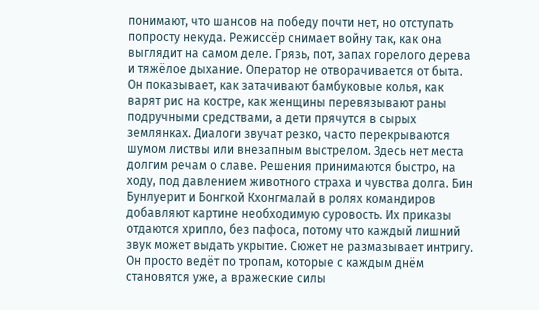понимают, что шансов на победу почти нет, но отступать попросту некуда. Режиссёр снимает войну так, как она выглядит на самом деле. Грязь, пот, запах горелого дерева и тяжёлое дыхание. Оператор не отворачивается от быта. Он показывает, как затачивают бамбуковые колья, как варят рис на костре, как женщины перевязывают раны подручными средствами, а дети прячутся в сырых землянках. Диалоги звучат резко, часто перекрываются шумом листвы или внезапным выстрелом. Здесь нет места долгим речам о славе. Решения принимаются быстро, на ходу, под давлением животного страха и чувства долга. Бин Бунлуерит и Бонгкой Кхонгмалай в ролях командиров добавляют картине необходимую суровость. Их приказы отдаются хрипло, без пафоса, потому что каждый лишний звук может выдать укрытие. Сюжет не размазывает интригу. Он просто ведёт по тропам, которые с каждым днём становятся уже, а вражеские силы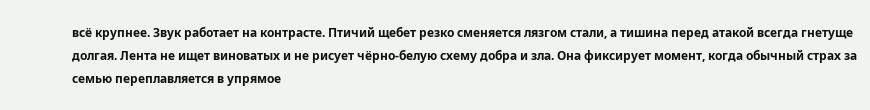всё крупнее. Звук работает на контрасте. Птичий щебет резко сменяется лязгом стали, а тишина перед атакой всегда гнетуще долгая. Лента не ищет виноватых и не рисует чёрно-белую схему добра и зла. Она фиксирует момент, когда обычный страх за семью переплавляется в упрямое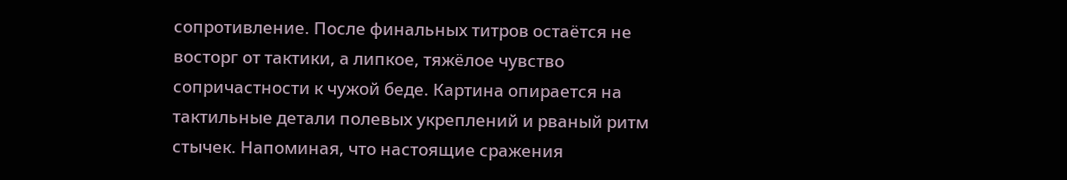сопротивление. После финальных титров остаётся не восторг от тактики, а липкое, тяжёлое чувство сопричастности к чужой беде. Картина опирается на тактильные детали полевых укреплений и рваный ритм стычек. Напоминая, что настоящие сражения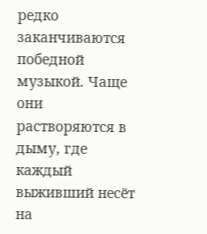редко заканчиваются победной музыкой. Чаще они растворяются в дыму, где каждый выживший несёт на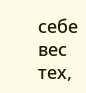себе вес тех,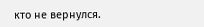кто не вернулся.